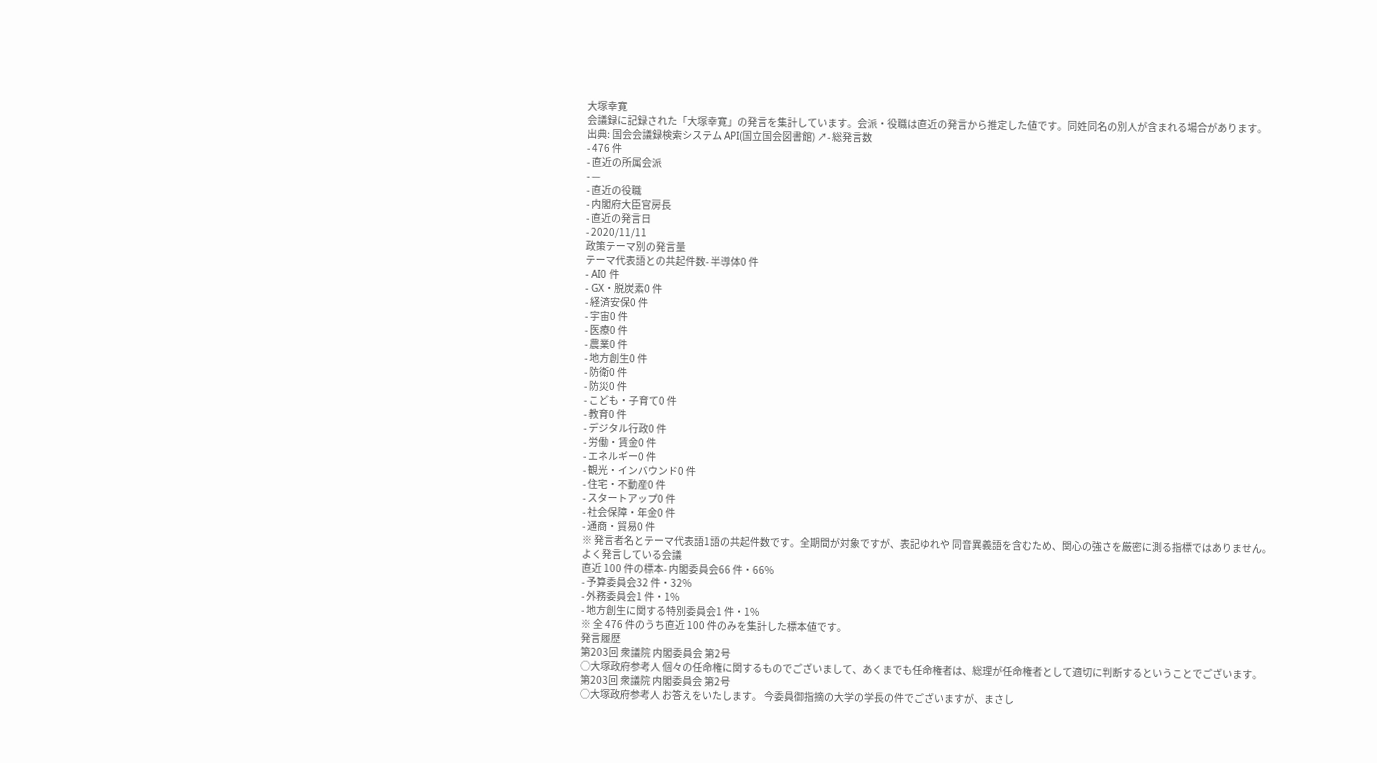大塚幸寛
会議録に記録された「大塚幸寛」の発言を集計しています。会派・役職は直近の発言から推定した値です。同姓同名の別人が含まれる場合があります。
出典: 国会会議録検索システム API(国立国会図書館) ↗- 総発言数
- 476 件
- 直近の所属会派
- —
- 直近の役職
- 内閣府大臣官房長
- 直近の発言日
- 2020/11/11
政策テーマ別の発言量
テーマ代表語との共起件数- 半導体0 件
- AI0 件
- GX・脱炭素0 件
- 経済安保0 件
- 宇宙0 件
- 医療0 件
- 農業0 件
- 地方創生0 件
- 防衛0 件
- 防災0 件
- こども・子育て0 件
- 教育0 件
- デジタル行政0 件
- 労働・賃金0 件
- エネルギー0 件
- 観光・インバウンド0 件
- 住宅・不動産0 件
- スタートアップ0 件
- 社会保障・年金0 件
- 通商・貿易0 件
※ 発言者名とテーマ代表語1語の共起件数です。全期間が対象ですが、表記ゆれや 同音異義語を含むため、関心の強さを厳密に測る指標ではありません。
よく発言している会議
直近 100 件の標本- 内閣委員会66 件・66%
- 予算委員会32 件・32%
- 外務委員会1 件・1%
- 地方創生に関する特別委員会1 件・1%
※ 全 476 件のうち直近 100 件のみを集計した標本値です。
発言履歴
第203回 衆議院 内閣委員会 第2号
○大塚政府参考人 個々の任命権に関するものでございまして、あくまでも任命権者は、総理が任命権者として適切に判断するということでございます。
第203回 衆議院 内閣委員会 第2号
○大塚政府参考人 お答えをいたします。 今委員御指摘の大学の学長の件でございますが、まさし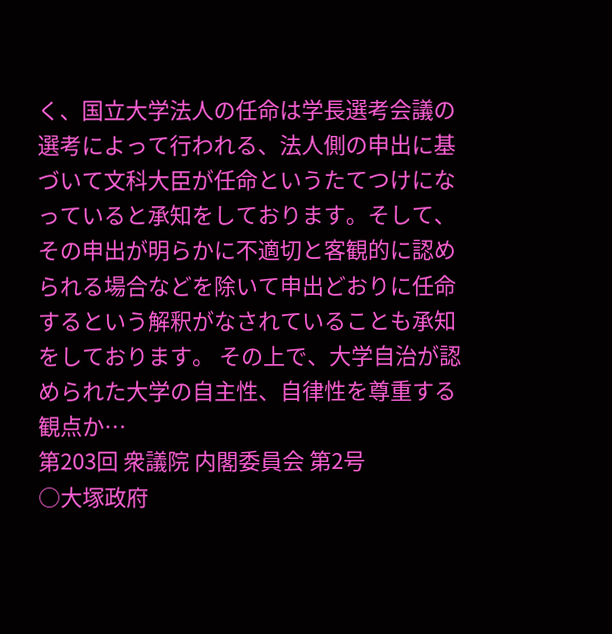く、国立大学法人の任命は学長選考会議の選考によって行われる、法人側の申出に基づいて文科大臣が任命というたてつけになっていると承知をしております。そして、その申出が明らかに不適切と客観的に認められる場合などを除いて申出どおりに任命するという解釈がなされていることも承知をしております。 その上で、大学自治が認められた大学の自主性、自律性を尊重する観点か…
第203回 衆議院 内閣委員会 第2号
○大塚政府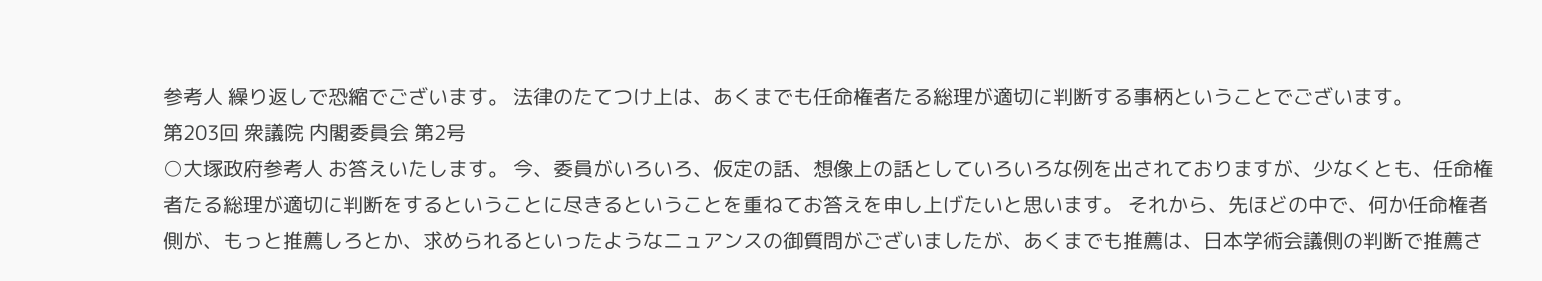参考人 繰り返しで恐縮でございます。 法律のたてつけ上は、あくまでも任命権者たる総理が適切に判断する事柄ということでございます。
第203回 衆議院 内閣委員会 第2号
○大塚政府参考人 お答えいたします。 今、委員がいろいろ、仮定の話、想像上の話としていろいろな例を出されておりますが、少なくとも、任命権者たる総理が適切に判断をするということに尽きるということを重ねてお答えを申し上げたいと思います。 それから、先ほどの中で、何か任命権者側が、もっと推薦しろとか、求められるといったようなニュアンスの御質問がございましたが、あくまでも推薦は、日本学術会議側の判断で推薦さ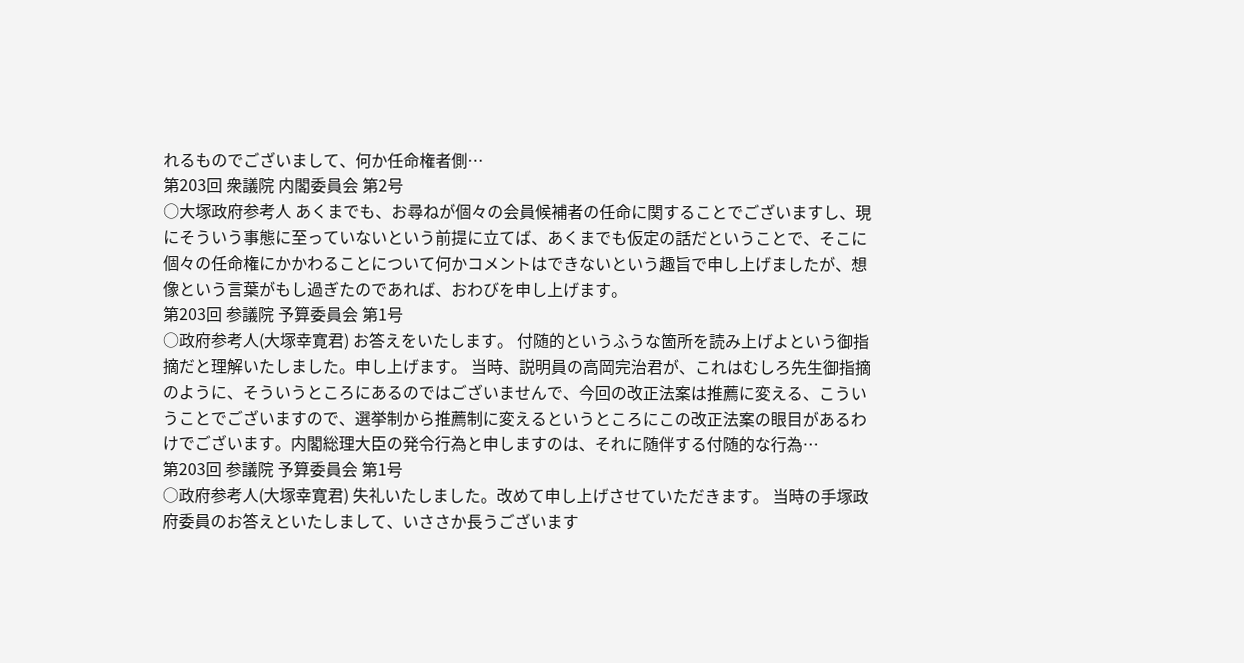れるものでございまして、何か任命権者側…
第203回 衆議院 内閣委員会 第2号
○大塚政府参考人 あくまでも、お尋ねが個々の会員候補者の任命に関することでございますし、現にそういう事態に至っていないという前提に立てば、あくまでも仮定の話だということで、そこに個々の任命権にかかわることについて何かコメントはできないという趣旨で申し上げましたが、想像という言葉がもし過ぎたのであれば、おわびを申し上げます。
第203回 参議院 予算委員会 第1号
○政府参考人(大塚幸寛君) お答えをいたします。 付随的というふうな箇所を読み上げよという御指摘だと理解いたしました。申し上げます。 当時、説明員の高岡完治君が、これはむしろ先生御指摘のように、そういうところにあるのではございませんで、今回の改正法案は推薦に変える、こういうことでございますので、選挙制から推薦制に変えるというところにこの改正法案の眼目があるわけでございます。内閣総理大臣の発令行為と申しますのは、それに随伴する付随的な行為…
第203回 参議院 予算委員会 第1号
○政府参考人(大塚幸寛君) 失礼いたしました。改めて申し上げさせていただきます。 当時の手塚政府委員のお答えといたしまして、いささか長うございます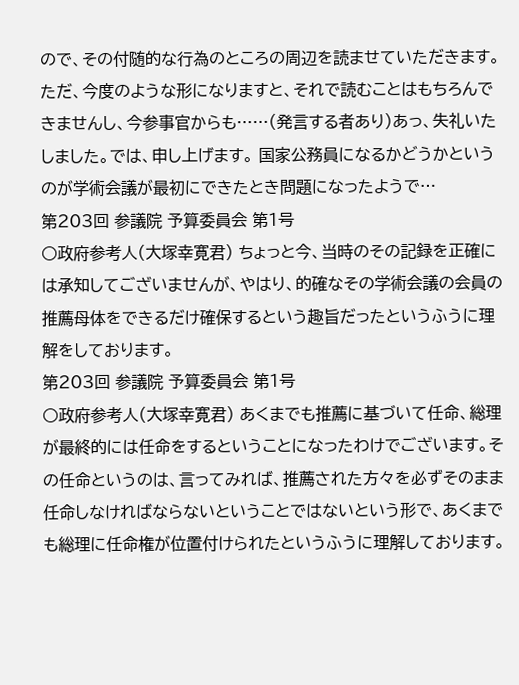ので、その付随的な行為のところの周辺を読ませていただきます。 ただ、今度のような形になりますと、それで読むことはもちろんできませんし、今参事官からも……(発言する者あり)あっ、失礼いたしました。では、申し上げます。 国家公務員になるかどうかというのが学術会議が最初にできたとき問題になったようで…
第203回 参議院 予算委員会 第1号
○政府参考人(大塚幸寛君) ちょっと今、当時のその記録を正確には承知してございませんが、やはり、的確なその学術会議の会員の推薦母体をできるだけ確保するという趣旨だったというふうに理解をしております。
第203回 参議院 予算委員会 第1号
○政府参考人(大塚幸寛君) あくまでも推薦に基づいて任命、総理が最終的には任命をするということになったわけでございます。その任命というのは、言ってみれば、推薦された方々を必ずそのまま任命しなければならないということではないという形で、あくまでも総理に任命権が位置付けられたというふうに理解しております。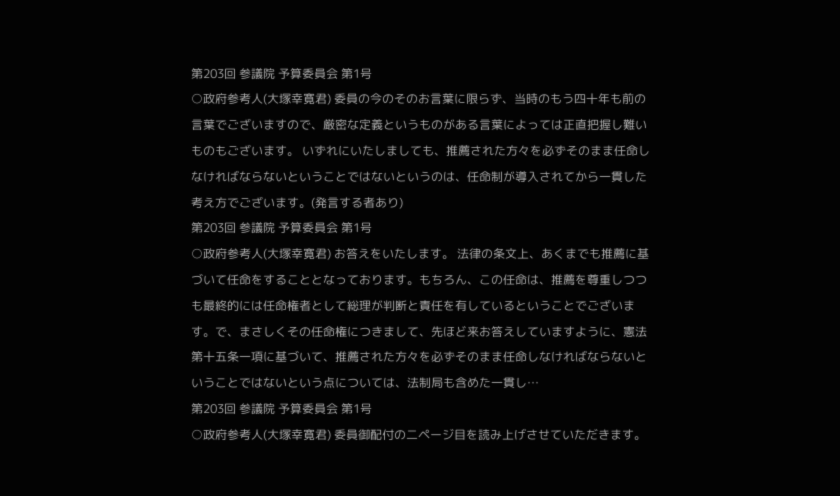第203回 参議院 予算委員会 第1号
○政府参考人(大塚幸寛君) 委員の今のそのお言葉に限らず、当時のもう四十年も前の言葉でございますので、厳密な定義というものがある言葉によっては正直把握し難いものもございます。 いずれにいたしましても、推薦された方々を必ずそのまま任命しなければならないということではないというのは、任命制が導入されてから一貫した考え方でございます。(発言する者あり)
第203回 参議院 予算委員会 第1号
○政府参考人(大塚幸寛君) お答えをいたします。 法律の条文上、あくまでも推薦に基づいて任命をすることとなっております。もちろん、この任命は、推薦を尊重しつつも最終的には任命権者として総理が判断と責任を有しているということでございます。で、まさしくその任命権につきまして、先ほど来お答えしていますように、憲法第十五条一項に基づいて、推薦された方々を必ずそのまま任命しなければならないということではないという点については、法制局も含めた一貫し…
第203回 参議院 予算委員会 第1号
○政府参考人(大塚幸寛君) 委員御配付の二ページ目を読み上げさせていただきます。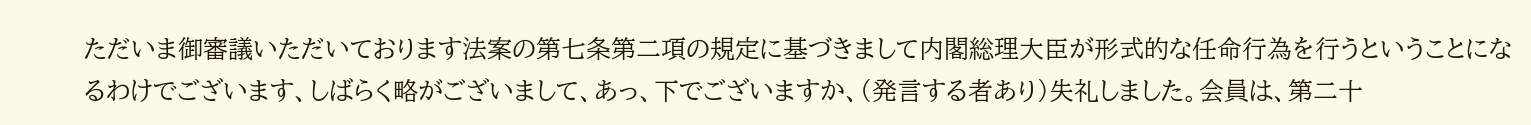ただいま御審議いただいております法案の第七条第二項の規定に基づきまして内閣総理大臣が形式的な任命行為を行うということになるわけでございます、しばらく略がございまして、あっ、下でございますか、(発言する者あり)失礼しました。会員は、第二十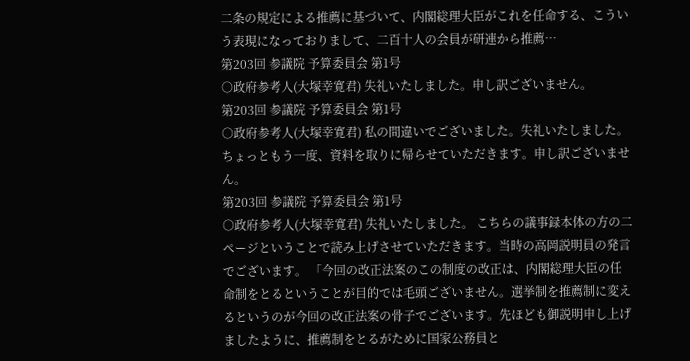二条の規定による推薦に基づいて、内閣総理大臣がこれを任命する、こういう表現になっておりまして、二百十人の会員が研連から推薦…
第203回 参議院 予算委員会 第1号
○政府参考人(大塚幸寛君) 失礼いたしました。申し訳ございません。
第203回 参議院 予算委員会 第1号
○政府参考人(大塚幸寛君) 私の間違いでございました。失礼いたしました。 ちょっともう一度、資料を取りに帰らせていただきます。申し訳ございません。
第203回 参議院 予算委員会 第1号
○政府参考人(大塚幸寛君) 失礼いたしました。 こちらの議事録本体の方の二ページということで読み上げさせていただきます。当時の高岡説明員の発言でございます。 「今回の改正法案のこの制度の改正は、内閣総理大臣の任命制をとるということが目的では毛頭ございません。選挙制を推薦制に変えるというのが今回の改正法案の骨子でございます。先ほども御説明申し上げましたように、推薦制をとるがために国家公務員と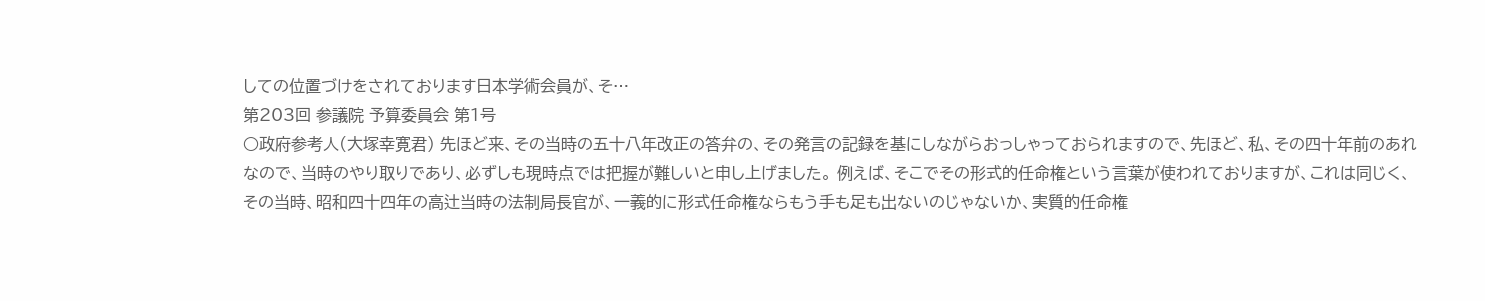しての位置づけをされております日本学術会員が、そ…
第203回 参議院 予算委員会 第1号
○政府参考人(大塚幸寛君) 先ほど来、その当時の五十八年改正の答弁の、その発言の記録を基にしながらおっしゃっておられますので、先ほど、私、その四十年前のあれなので、当時のやり取りであり、必ずしも現時点では把握が難しいと申し上げました。 例えば、そこでその形式的任命権という言葉が使われておりますが、これは同じく、その当時、昭和四十四年の高辻当時の法制局長官が、一義的に形式任命権ならもう手も足も出ないのじゃないか、実質的任命権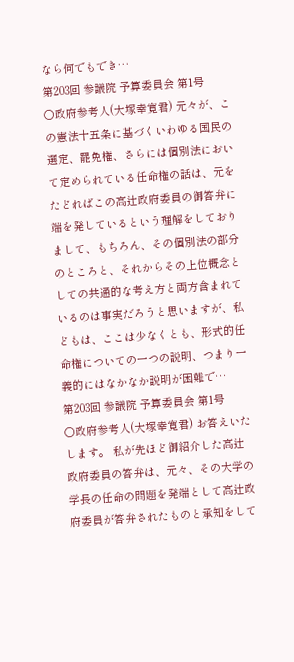なら何でもでき…
第203回 参議院 予算委員会 第1号
○政府参考人(大塚幸寛君) 元々が、この憲法十五条に基づくいわゆる国民の選定、罷免権、さらには個別法において定められている任命権の話は、元をたどればこの高辻政府委員の御答弁に端を発しているという理解をしておりまして、もちろん、その個別法の部分のところと、それからその上位概念としての共通的な考え方と両方含まれているのは事実だろうと思いますが、私どもは、ここは少なくとも、形式的任命権についての一つの説明、つまり一義的にはなかなか説明が困難で…
第203回 参議院 予算委員会 第1号
○政府参考人(大塚幸寛君) お答えいたします。 私が先ほど御紹介した高辻政府委員の答弁は、元々、その大学の学長の任命の問題を発端として高辻政府委員が答弁されたものと承知をして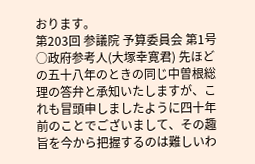おります。
第203回 参議院 予算委員会 第1号
○政府参考人(大塚幸寛君) 先ほどの五十八年のときの同じ中曽根総理の答弁と承知いたしますが、これも冒頭申しましたように四十年前のことでございまして、その趣旨を今から把握するのは難しいわ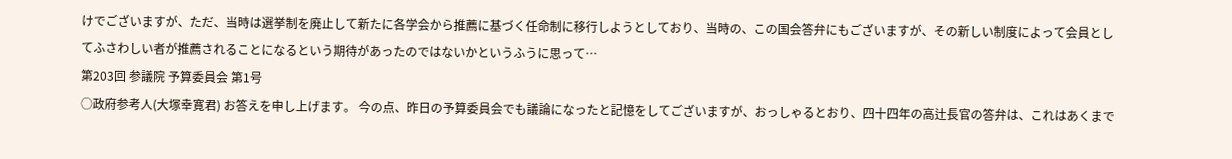けでございますが、ただ、当時は選挙制を廃止して新たに各学会から推薦に基づく任命制に移行しようとしており、当時の、この国会答弁にもございますが、その新しい制度によって会員としてふさわしい者が推薦されることになるという期待があったのではないかというふうに思って…
第203回 参議院 予算委員会 第1号
○政府参考人(大塚幸寛君) お答えを申し上げます。 今の点、昨日の予算委員会でも議論になったと記憶をしてございますが、おっしゃるとおり、四十四年の高辻長官の答弁は、これはあくまで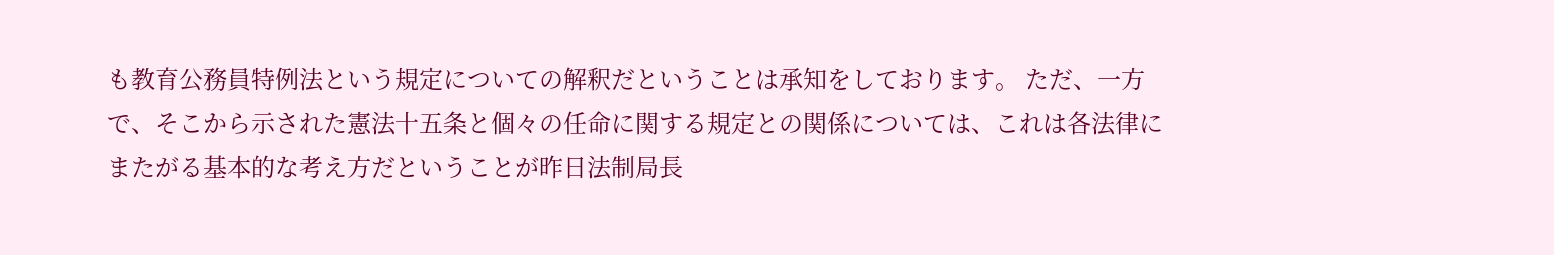も教育公務員特例法という規定についての解釈だということは承知をしております。 ただ、一方で、そこから示された憲法十五条と個々の任命に関する規定との関係については、これは各法律にまたがる基本的な考え方だということが昨日法制局長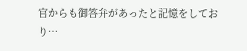官からも御答弁があったと記憶をしており…